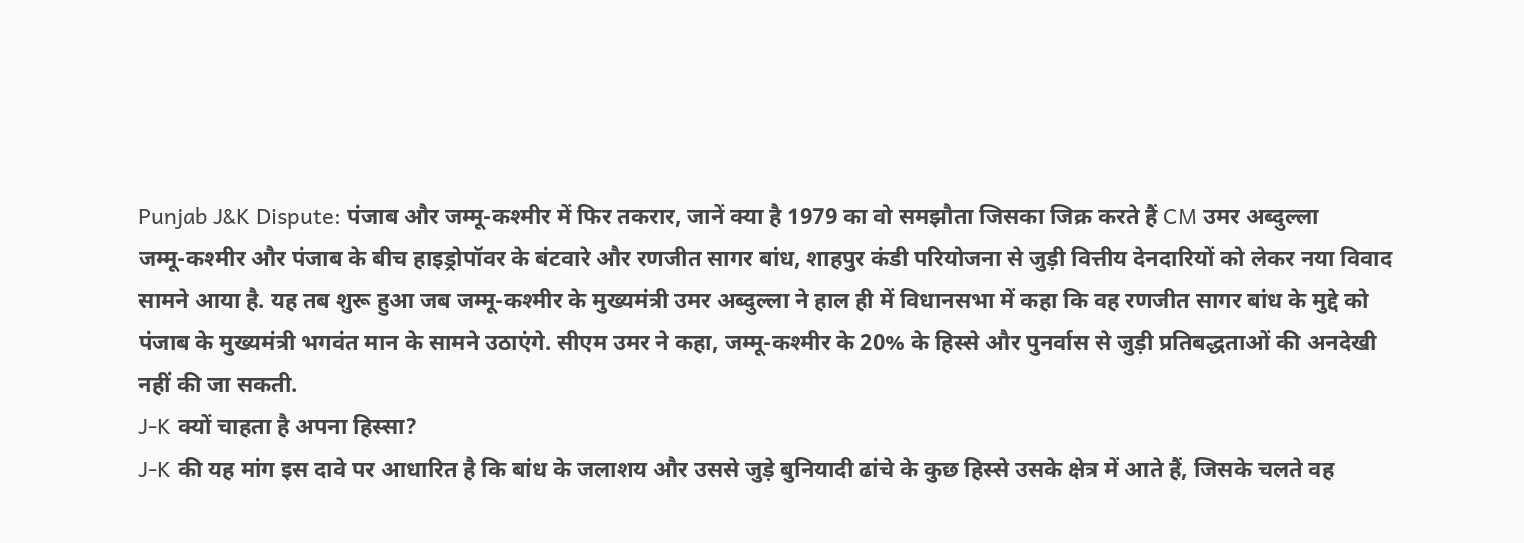Punjab J&K Dispute: पंजाब और जम्मू-कश्मीर में फिर तकरार, जानें क्या है 1979 का वो समझौता जिसका जिक्र करते हैं CM उमर अब्दुल्ला
जम्मू-कश्मीर और पंजाब के बीच हाइड्रोपॉवर के बंटवारे और रणजीत सागर बांध, शाहपुर कंडी परियोजना से जुड़ी वित्तीय देनदारियों को लेकर नया विवाद सामने आया है. यह तब शुरू हुआ जब जम्मू-कश्मीर के मुख्यमंत्री उमर अब्दुल्ला ने हाल ही में विधानसभा में कहा कि वह रणजीत सागर बांध के मुद्दे को पंजाब के मुख्यमंत्री भगवंत मान के सामने उठाएंगे. सीएम उमर ने कहा, जम्मू-कश्मीर के 20% के हिस्से और पुनर्वास से जुड़ी प्रतिबद्धताओं की अनदेखी नहीं की जा सकती.
J-K क्यों चाहता है अपना हिस्सा?
J-K की यह मांग इस दावे पर आधारित है कि बांध के जलाशय और उससे जुड़े बुनियादी ढांचे के कुछ हिस्से उसके क्षेत्र में आते हैं, जिसके चलते वह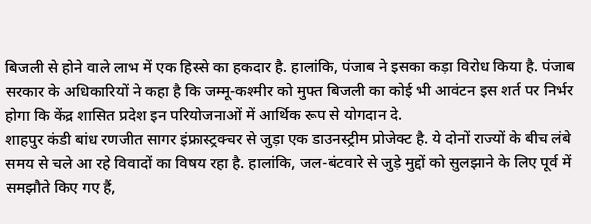बिजली से होने वाले लाभ में एक हिस्से का हकदार है. हालांकि, पंजाब ने इसका कड़ा विरोध किया है. पंजाब सरकार के अधिकारियों ने कहा है कि जम्मू-कश्मीर को मुफ्त बिजली का कोई भी आवंटन इस शर्त पर निर्भर होगा कि केंद्र शासित प्रदेश इन परियोजनाओं में आर्थिक रूप से योगदान दे.
शाहपुर कंडी बांध रणजीत सागर इंफ्रास्ट्रक्चर से जुड़ा एक डाउनस्ट्रीम प्रोजेक्ट है. ये दोनों राज्यों के बीच लंबे समय से चले आ रहे विवादों का विषय रहा है. हालांकि, जल-बंटवारे से जुड़े मुद्दों को सुलझाने के लिए पूर्व में समझौते किए गए हैं,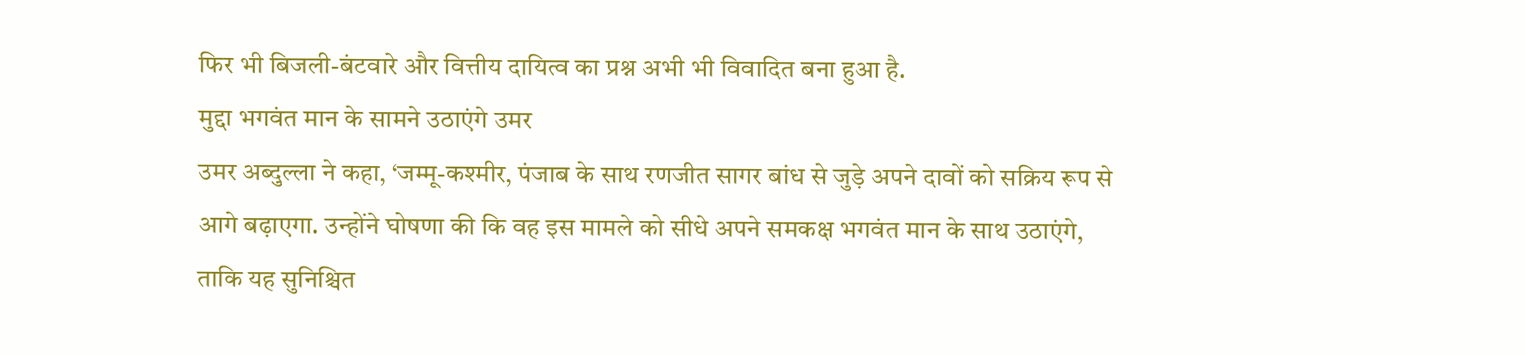फिर भी बिजली-बंटवारे और वित्तीय दायित्व का प्रश्न अभी भी विवादित बना हुआ है.
मुद्दा भगवंत मान के सामने उठाएंगे उमर
उमर अब्दुल्ला ने कहा, ‘जम्मू-कश्मीर, पंजाब के साथ रणजीत सागर बांध से जुड़े अपने दावों को सक्रिय रूप से आगे बढ़ाएगा. उन्होंने घोषणा की कि वह इस मामले को सीधे अपने समकक्ष भगवंत मान के साथ उठाएंगे, ताकि यह सुनिश्चित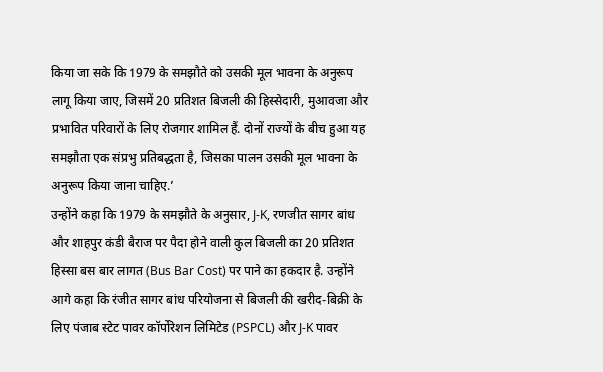किया जा सके कि 1979 के समझौते को उसकी मूल भावना के अनुरूप लागू किया जाए, जिसमें 20 प्रतिशत बिजली की हिस्सेदारी, मुआवजा और प्रभावित परिवारों के लिए रोजगार शामिल हैं. दोनों राज्यों के बीच हुआ यह समझौता एक संप्रभु प्रतिबद्धता है, जिसका पालन उसकी मूल भावना के अनुरूप किया जाना चाहिए.’
उन्होंने कहा कि 1979 के समझौते के अनुसार, J-K, रणजीत सागर बांध और शाहपुर कंडी बैराज पर पैदा होने वाली कुल बिजली का 20 प्रतिशत हिस्सा बस बार लागत (Bus Bar Cost) पर पाने का हकदार है. उन्होंने आगे कहा कि रंजीत सागर बांध परियोजना से बिजली की खरीद-बिक्री के लिए पंजाब स्टेट पावर कॉर्पोरेशन लिमिटेड (PSPCL) और J-K पावर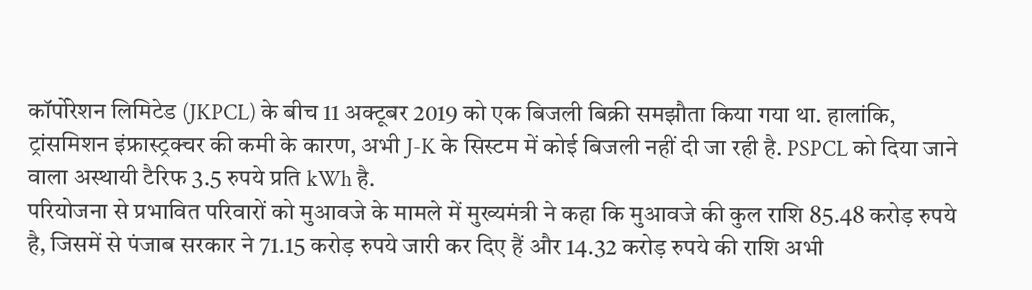कॉर्पोरेशन लिमिटेड (JKPCL) के बीच 11 अक्टूबर 2019 को एक बिजली बिक्री समझौता किया गया था. हालांकि, ट्रांसमिशन इंफ्रास्ट्रक्चर की कमी के कारण, अभी J-K के सिस्टम में कोई बिजली नहीं दी जा रही है. PSPCL को दिया जाने वाला अस्थायी टैरिफ 3.5 रुपये प्रति kWh है.
परियोजना से प्रभावित परिवारों को मुआवजे के मामले में मुख्यमंत्री ने कहा कि मुआवजे की कुल राशि 85.48 करोड़ रुपये है, जिसमें से पंजाब सरकार ने 71.15 करोड़ रुपये जारी कर दिए हैं और 14.32 करोड़ रुपये की राशि अभी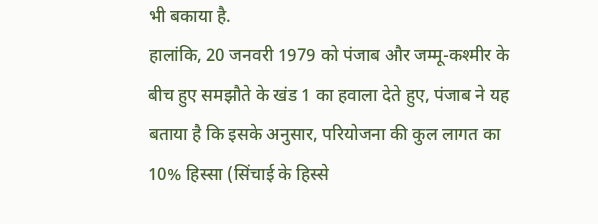भी बकाया है.
हालांकि, 20 जनवरी 1979 को पंजाब और जम्मू-कश्मीर के बीच हुए समझौते के खंड 1 का हवाला देते हुए, पंजाब ने यह बताया है कि इसके अनुसार, परियोजना की कुल लागत का 10% हिस्सा (सिंचाई के हिस्से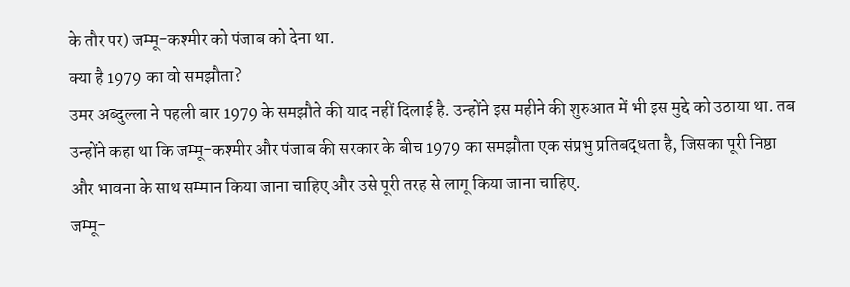के तौर पर) जम्मू-कश्मीर को पंजाब को देना था.
क्या है 1979 का वो समझौता?
उमर अब्दुल्ला ने पहली बार 1979 के समझौते की याद नहीं दिलाई है. उन्होंने इस महीने की शुरुआत में भी इस मुद्दे को उठाया था. तब उन्होंने कहा था कि जम्मू-कश्मीर और पंजाब की सरकार के बीच 1979 का समझौता एक संप्रभु प्रतिबद्धता है, जिसका पूरी निष्ठा और भावना के साथ सम्मान किया जाना चाहिए और उसे पूरी तरह से लागू किया जाना चाहिए.
जम्मू-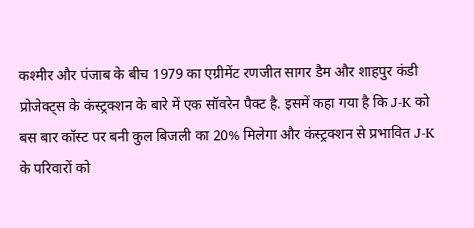कश्मीर और पंजाब के बीच 1979 का एग्रीमेंट रणजीत सागर डैम और शाहपुर कंडी प्रोजेक्ट्स के कंस्ट्रक्शन के बारे में एक सॉवरेन पैक्ट है. इसमें कहा गया है कि J-K को बस बार कॉस्ट पर बनी कुल बिजली का 20% मिलेगा और कंस्ट्रक्शन से प्रभावित J-K के परिवारों को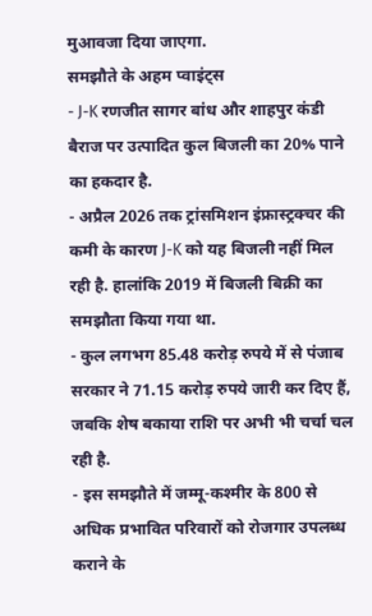मुआवजा दिया जाएगा.
समझौते के अहम प्वाइंट्स
- J-K रणजीत सागर बांध और शाहपुर कंडी बैराज पर उत्पादित कुल बिजली का 20% पाने का हकदार है.
- अप्रैल 2026 तक ट्रांसमिशन इंफ्रास्ट्रक्चर की कमी के कारण J-K को यह बिजली नहीं मिल रही है. हालांकि 2019 में बिजली बिक्री का समझौता किया गया था.
- कुल लगभग 85.48 करोड़ रुपये में से पंजाब सरकार ने 71.15 करोड़ रुपये जारी कर दिए हैं, जबकि शेष बकाया राशि पर अभी भी चर्चा चल रही है.
- इस समझौते में जम्मू-कश्मीर के 800 से अधिक प्रभावित परिवारों को रोजगार उपलब्ध कराने के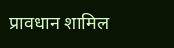प्रावधान शामिल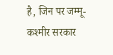है, जिन पर जम्मू-कश्मीर सरकार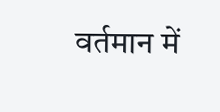वर्तमान में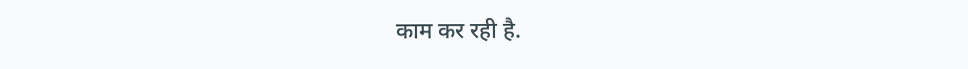काम कर रही है.